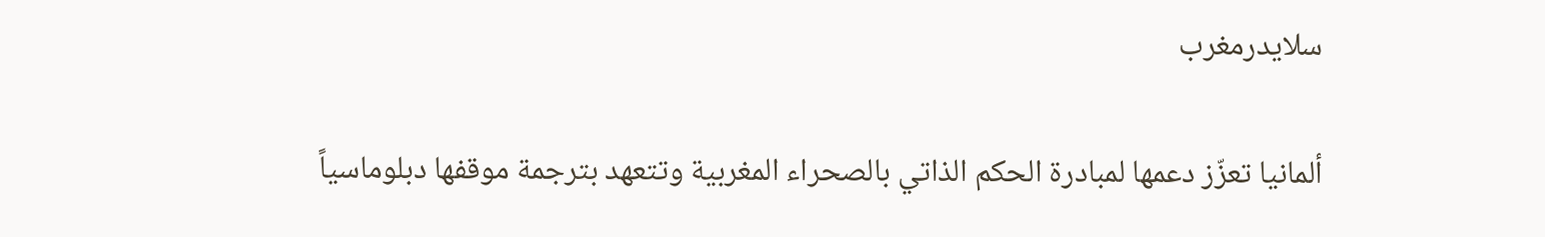سلايدرمغرب

ألمانيا تعزّز دعمها لمبادرة الحكم الذاتي بالصحراء المغربية وتتعهد بترجمة موقفها دبلوماسياً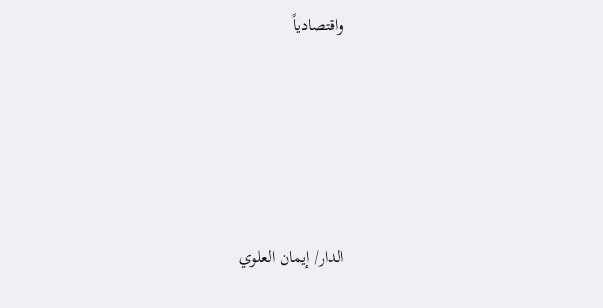واقتصادياً





الدار/ إيمان العلوي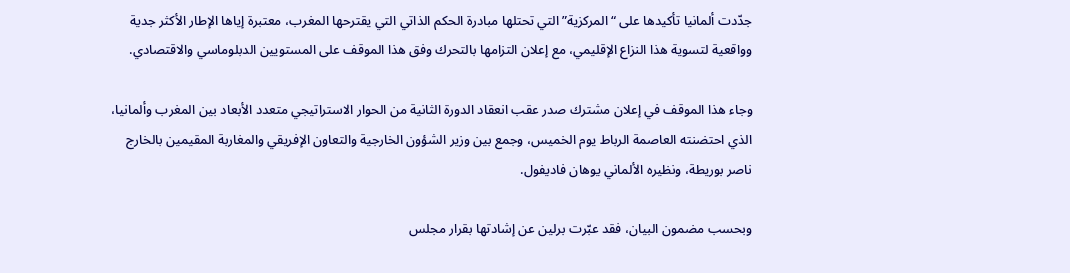جدّدت ألمانيا تأكيدها على “المركزية” التي تحتلها مبادرة الحكم الذاتي التي يقترحها المغرب، معتبرة إياها الإطار الأكثر جدية وواقعية لتسوية هذا النزاع الإقليمي، مع إعلان التزامها بالتحرك وفق هذا الموقف على المستويين الدبلوماسي والاقتصادي.

وجاء هذا الموقف في إعلان مشترك صدر عقب انعقاد الدورة الثانية من الحوار الاستراتيجي متعدد الأبعاد بين المغرب وألمانيا، الذي احتضنته العاصمة الرباط يوم الخميس، وجمع بين وزير الشؤون الخارجية والتعاون الإفريقي والمغاربة المقيمين بالخارج ناصر بوريطة، ونظيره الألماني يوهان فاديفول.

وبحسب مضمون البيان، فقد عبّرت برلين عن إشادتها بقرار مجلس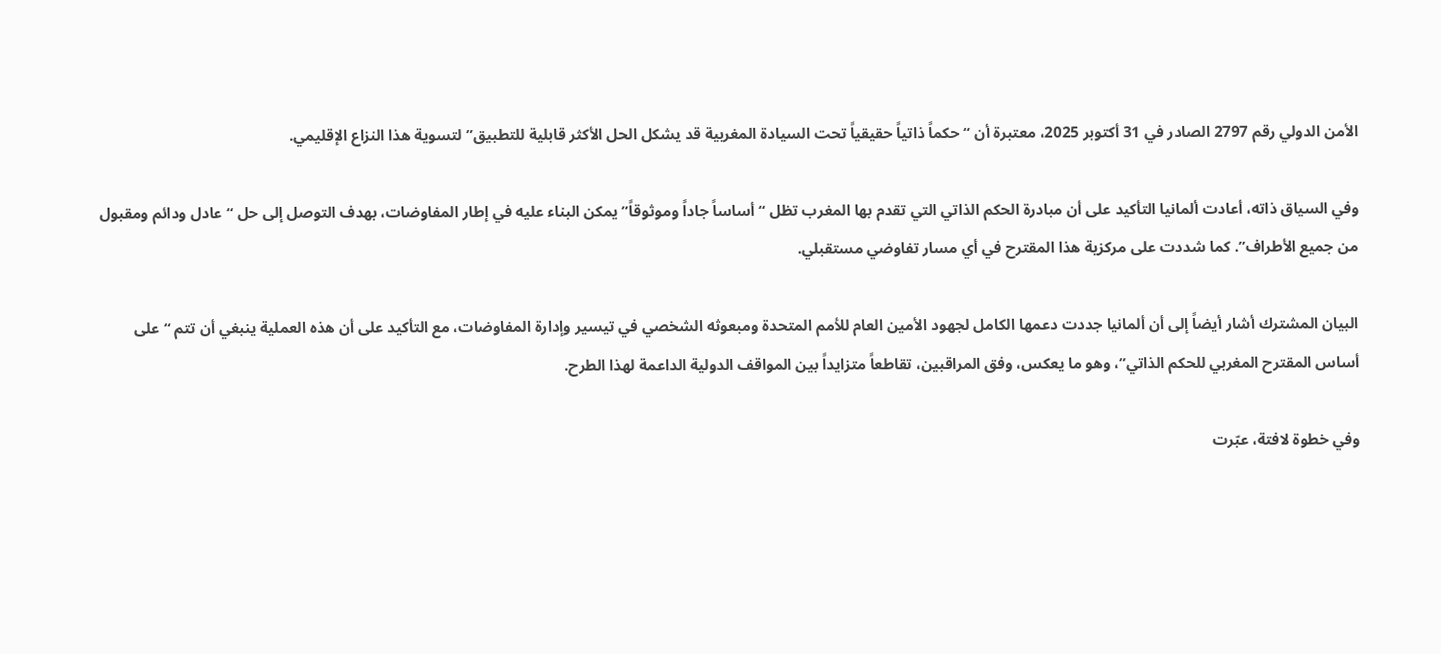الأمن الدولي رقم 2797 الصادر في 31 أكتوبر 2025، معتبرة أن “حكماً ذاتياً حقيقياً تحت السيادة المغربية قد يشكل الحل الأكثر قابلية للتطبيق” لتسوية هذا النزاع الإقليمي.

وفي السياق ذاته، أعادت ألمانيا التأكيد على أن مبادرة الحكم الذاتي التي تقدم بها المغرب تظل “أساساً جاداً وموثوقاً” يمكن البناء عليه في إطار المفاوضات، بهدف التوصل إلى حل “عادل ودائم ومقبول من جميع الأطراف”. كما شددت على مركزية هذا المقترح في أي مسار تفاوضي مستقبلي.

البيان المشترك أشار أيضاً إلى أن ألمانيا جددت دعمها الكامل لجهود الأمين العام للأمم المتحدة ومبعوثه الشخصي في تيسير وإدارة المفاوضات، مع التأكيد على أن هذه العملية ينبغي أن تتم “على أساس المقترح المغربي للحكم الذاتي”، وهو ما يعكس، وفق المراقبين، تقاطعاً متزايداً بين المواقف الدولية الداعمة لهذا الطرح.

وفي خطوة لافتة، عبّرت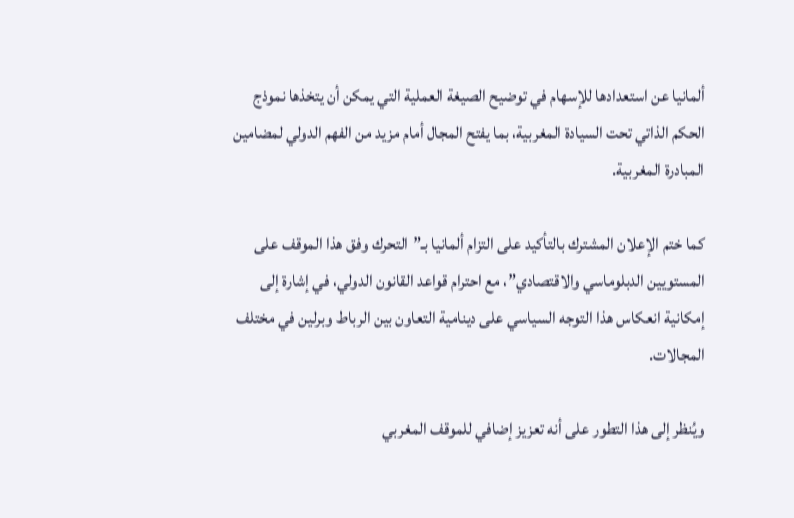ألمانيا عن استعدادها للإسهام في توضيح الصيغة العملية التي يمكن أن يتخذها نموذج الحكم الذاتي تحت السيادة المغربية، بما يفتح المجال أمام مزيد من الفهم الدولي لمضامين المبادرة المغربية.

كما ختم الإعلان المشترك بالتأكيد على التزام ألمانيا بـ”التحرك وفق هذا الموقف على المستويين الدبلوماسي والاقتصادي”، مع احترام قواعد القانون الدولي، في إشارة إلى إمكانية انعكاس هذا التوجه السياسي على دينامية التعاون بين الرباط وبرلين في مختلف المجالات.

ويُنظر إلى هذا التطور على أنه تعزيز إضافي للموقف المغربي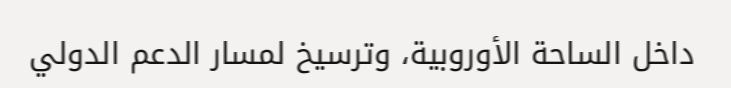داخل الساحة الأوروبية، وترسيخ لمسار الدعم الدولي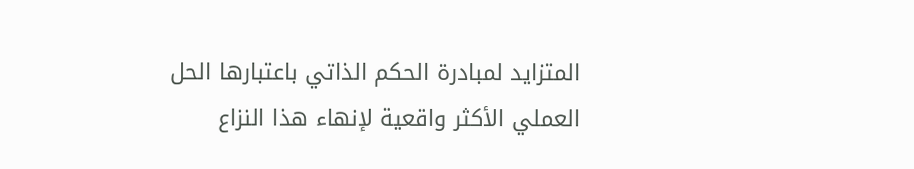المتزايد لمبادرة الحكم الذاتي باعتبارها الحل العملي الأكثر واقعية لإنهاء هذا النزاع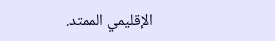الإقليمي الممتد.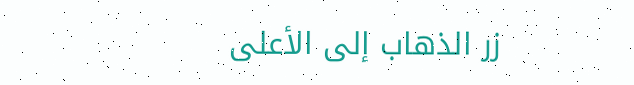زر الذهاب إلى الأعلى